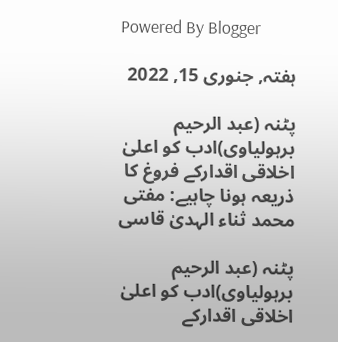Powered By Blogger

ہفتہ, جنوری 15, 2022

پٹنہ (عبد الرحیم برہولیاوی)ادب کو اعلیٰ اخلاقی اقدارکے فروغ کا ذریعہ ہونا چاہیے: مفتی محمد ثناء الہدیٰ قاسی

پٹنہ (عبد الرحیم برہولیاوی)ادب کو اعلیٰ اخلاقی اقدارکے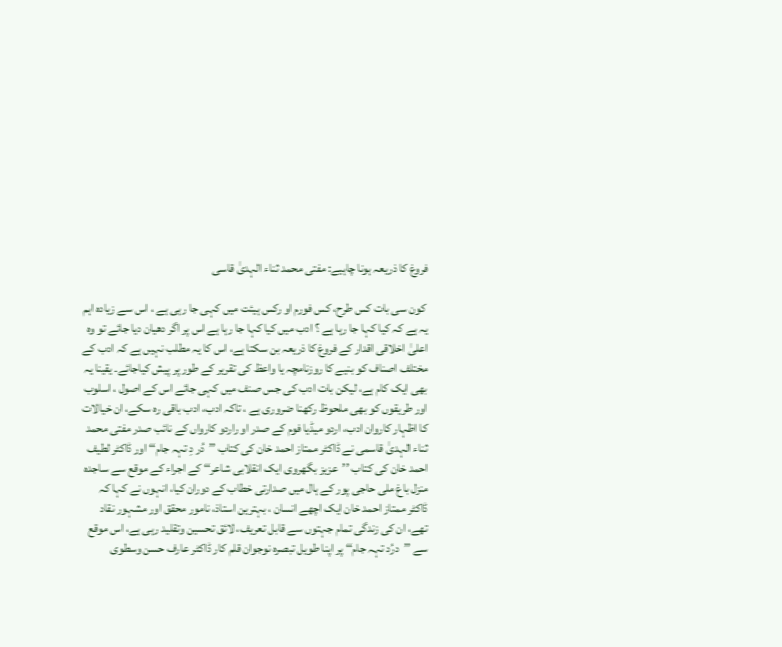فروغ کا ذریعہ ہونا چاہیے: مفتی محمد ثناء الہدیٰ قاسی

 کون سی بات کس طرح، کس فورم او رکس ہیئت میں کہی جا رہی ہے ، اس سے زیادہ اہم یہ ہے کہ کیا کہا جا رہا ہے ؟ ادب میں کیا کہا جا رہا ہے اس پر اگر دھیان دیا جائے تو وہ اعلیٰ اخلاقی اقدار کے فروغ کا ذریعہ بن سکتا ہے، اس کا یہ مطلب نہیں ہے کہ ادب کے مختلف اصناف کو بنیے کا روزنامچہ یا واعظ کی تقریر کے طور پر پیش کیاجائے۔ یقینا یہ بھی ایک کام ہے، لیکن بات ادب کی جس صنف میں کہی جائے اس کے اصول ، اسلوب اور طریقوں کو بھی ملحوظ رکھنا ضروری ہے ، تاکہ ادب، ادب باقی رہ سکے، ان خیالات کا اظہار کاروان ادب، اردو میڈیا فوم کے صدر او راردو کارواں کے نائب صدر مفتی محمد ثناء الہدیٰ قاسمی نے ڈاکٹر ممتاز احمد خان کی کتاب ’’دُر دِ تہہ جام‘‘ اور ڈاکٹر لطیف احمد خان کی کتاب ’’عزیز بگھروی ایک انقلابی شاعر‘‘ کے اجراء کے موقع سے ساجدہ منزل باغ ملی حاجی پور کے ہال میں صدارتی خطاب کے دوران کیا، انہوں نے کہا کہ ڈاکٹر ممتاز احمد خان ایک اچھے انسان ، بہترین استاذ، نامور محقق اور مشہور نقاد تھے، ان کی زندگی تمام جہتوں سے قابل تعریف، لائق تحسین وتقلید رہی ہے، اس موقع سے ’’درُد تہہ جام‘‘ پر اپنا طویل تبصرہ نوجوان قلم کار ڈاکٹر عارف حسن وسطوی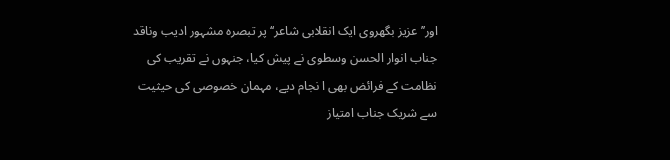اور’’ عزیز بگھروی ایک انقلابی شاعر‘‘ پر تبصرہ مشہور ادیب وناقد جناب انوار الحسن وسطوی نے پیش کیا، جنہوں نے تقریب کی نظامت کے فرائض بھی ا نجام دیے، مہمان خصوصی کی حیثیت سے شریک جناب امتیاز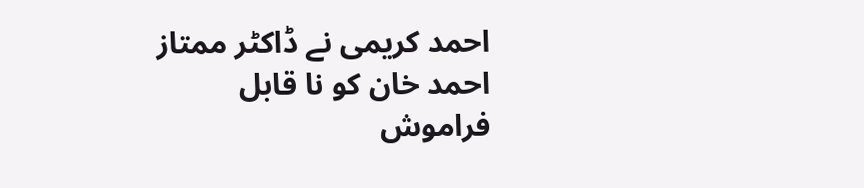احمد کریمی نے ڈاکٹر ممتاز احمد خان کو نا قابل فراموش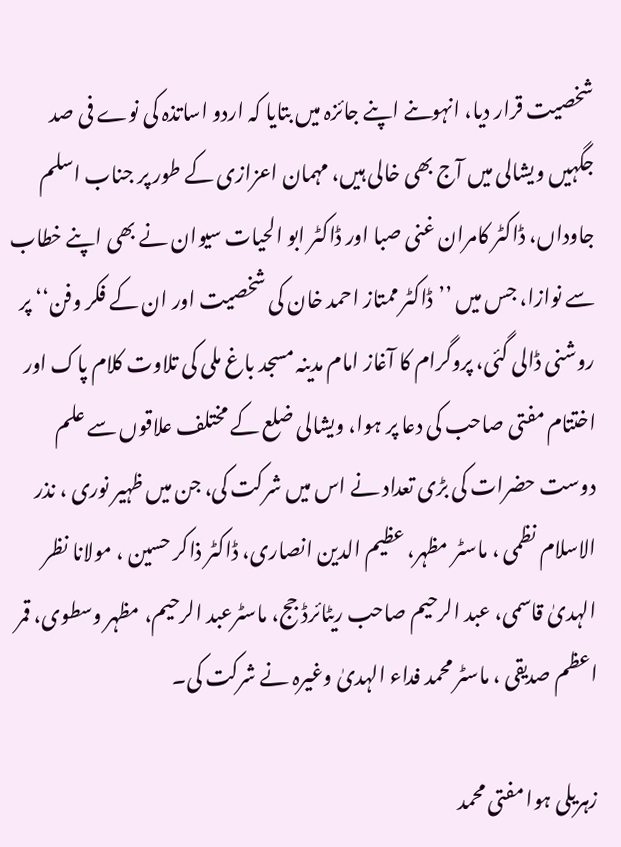شخصیت قرار دیا، انہوںنے اپنے جائزہ میں بتایا کہ اردو اساتذہ کی نوے فی صد جگہیں ویشالی میں آج بھی خالی ہیں، مہمان اعزازی کے طور پر جناب اسلم جاوداں، ڈاکٹر کامران غنی صبا اور ڈاکٹر ابو الحیات سیوان نے بھی اپنے خطاب سے نوازا، جس میں ’’ڈاکٹر ممتاز احمد خان کی شخصیت اور ان کے فکر وفن‘‘ پر روشنی ڈالی گئی، پروگرام کا آغاز امام مدینہ مسجد باغ ملی کی تلاوت کلام پاک اور اختتام مفتی صاحب کی دعا پر ہوا، ویشالی ضلع کے مختلف علاقوں سے علم دوست حضرات کی بڑی تعداد نے اس میں شرکت کی، جن میں ظہیر نوری ، نذر الاسلام نظمی ، ماسٹر مظہر، عظیم الدین انصاری، ڈاکٹر ذاکر حسین ، مولانا نظر الہدیٰ قاسمی، عبد الرحیم صاحب ریٹائرڈ جج، ماسٹرعبد الرحیم، مظہر وسطوی، قمر اعظم صدیقی ، ماسٹر محمد فداء الہدیٰ وغیرہ نے شرکت کی۔

زہریلی ہوا مفتی محمد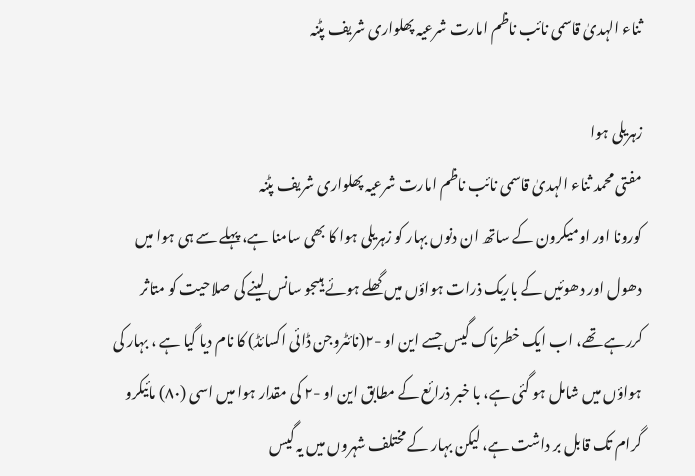ثناء الہدیٰ قاسمی نائب ناظم امارت شرعیہ پھلواری شریف پٹنہ

زہریلی ہوا
مفتی محمد ثناء الہدیٰ قاسمی نائب ناظم امارت شرعیہ پھلواری شریف پٹنہ
کورونا اور اومیکرون کے ساتھ ان دنوں بہار کو زہریلی ہوا کا بھی سامنا ہے، پہلے سے ہی ہوا میں دھول اور دھوئیں کے باریک ذرات ہواؤں میں گھلے ہوئے ہیںجو سانس لینے کی صلاحیت کو متاثر کررہے تھے، اب ایک خطرناک گیس جسے این او -۲(نائٹروجن ڈائی اکسائڈ) کا نام دیا گیا ہے ، بہار کی ہواؤں میں شامل ہو گئی ہے، با خبر ذرائع کے مطابق این او -۲ کی مقدار ہوا میں اسی (۸۰) مائیکرو گرام تک قابل بر داشت ہے، لیکن بہار کے مختلف شہروں میں یہ گیس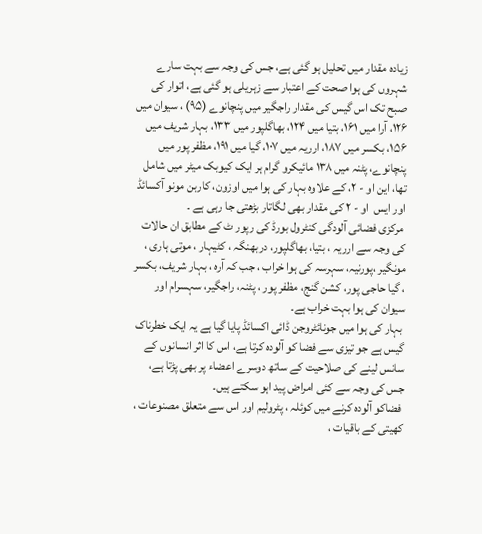زیادہ مقدار میں تحلیل ہو گئی ہے، جس کی وجہ سے بہت سارے شہروں کی ہوا صحت کے اعتبار سے زہریلی ہو گئی ہے، اتوار کی صبح تک اس گیس کی مقدار راجگیر میں پنچانوے (۹۵) ، سیوان میں ۱۲۶، آرا میں ۱۶۱، بتیا میں ۱۲۴، بھاگلپور میں ۱۳۳، بہار شریف میں ۱۵۶، بکسر میں ۱۸۷، ارریہ میں ۱۰۷، گیا میں ۱۹۱، مظفر پور میں پنچانوے، پٹنہ میں ۱۳۸ مائیکرو گرام ہر ایک کیوبک میٹر میں شامل تھا، این او - ۲، کے علاوہ بہار کی ہوا میں اوزون، کاربن مونو آکسائڈ اور ایس  او - ۲ کی مقدار بھی لگاتار بڑھتی جا رہی ہے ۔
 مرکزی فضائی آلودگی کنٹرول بورڈ کی رپور ٹ کے مطابق ان حالات کی وجہ سے ارریہ ، بتیا، بھاگلپور، دربھنگہ ، کٹیہار ، موتی ہاری ، مونگیر ،پورنیہ، سہرسہ کی ہوا خراب ، جب کہ آرہ ، بہار شریف، بکسر ، گیا حاجی پور، کشن گنج، مظفر پور ، پٹنہ، راجگیر، سہسرام اور سیوان کی ہوا بہت خراب ہے۔
 بہار کی ہوا میں جونائٹروجن ڈائی اکسائڈ پایا گیا ہے یہ ایک خطرناک گیس ہے جو تیزی سے فضا کو آلودہ کرتا ہے، اس کا اثر انسانوں کے سانس لینے کی صلاحیت کے ساتھ دوسرے اعضاء پر بھی پڑتا ہے، جس کی وجہ سے کئی امراض پید اہو سکتے ہیں۔
 فضاکو آلودہ کرنے میں کوئلہ ، پٹرولیم اور اس سے متعلق مصنوعات ، کھیتی کے باقیات ،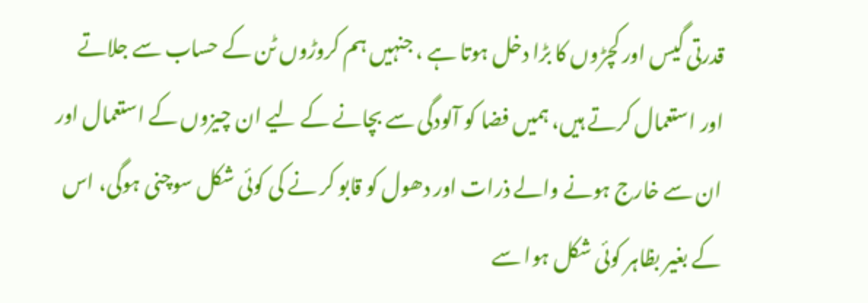قدرتی گیس اور کچڑوں کا بڑا دخل ہوتا ہے ، جنہیں ہم کروڑوں ٹن کے حساب سے جلاتے اور استعمال کرتے ہیں، ہمیں فضا کو آلودگی سے بچانے کے لیے ان چیزوں کے استعمال اور ان سے خارج ہونے والے ذرات اور دھول کو قابو کر نے کی کوئی شکل سوچنی ہوگی، اس کے بغیر بظاہر کوئی شکل ہوا سے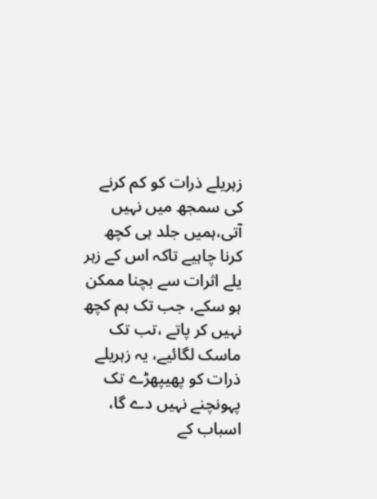زہریلے ذرات کو کم کرنے کی سمجھ میں نہیں آتی،ہمیں جلد ہی کچھ کرنا چاہیے تاکہ اس کے زہر یلے اثرات سے بچنا ممکن ہو سکے، جب تک ہم کچھ نہیں کر پاتے ،تب تک ماسک لگائیے، یہ زہریلے ذرات کو پھیپھڑے تک پہونچنے نہیں دے گا، اسباب کے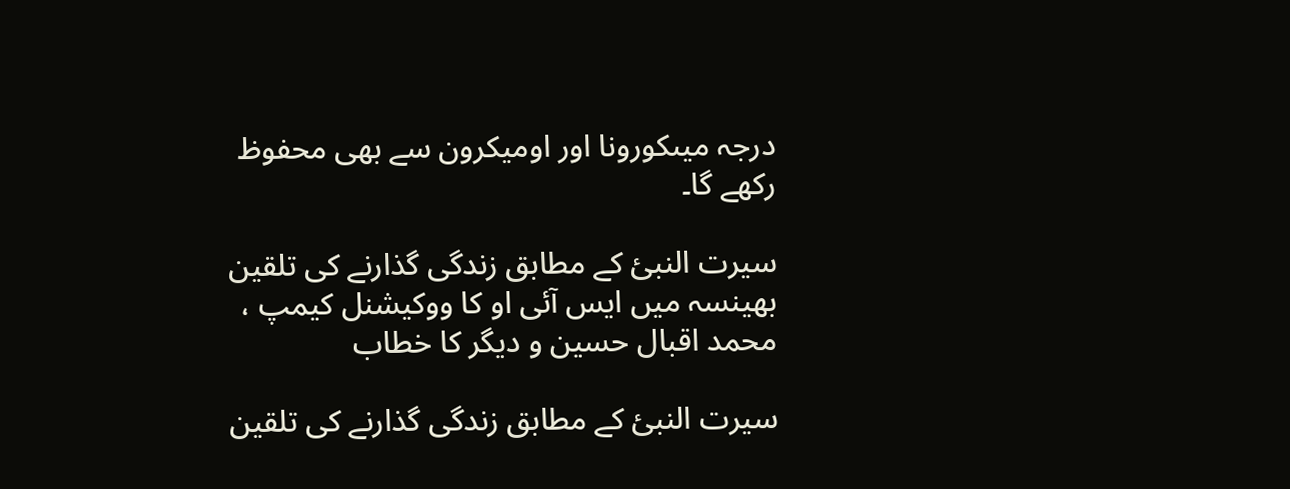درجہ میںکورونا اور اومیکرون سے بھی محفوظ رکھے گا۔

سيرت النبئ کے مطابق زندگی گذارنے کی تلقین بھینسہ میں ایس آئی او کا ووکیشنل کیمپ ، محمد اقبال حسین و دیگر کا خطاب

سيرت النبئ کے مطابق زندگی گذارنے کی تلقین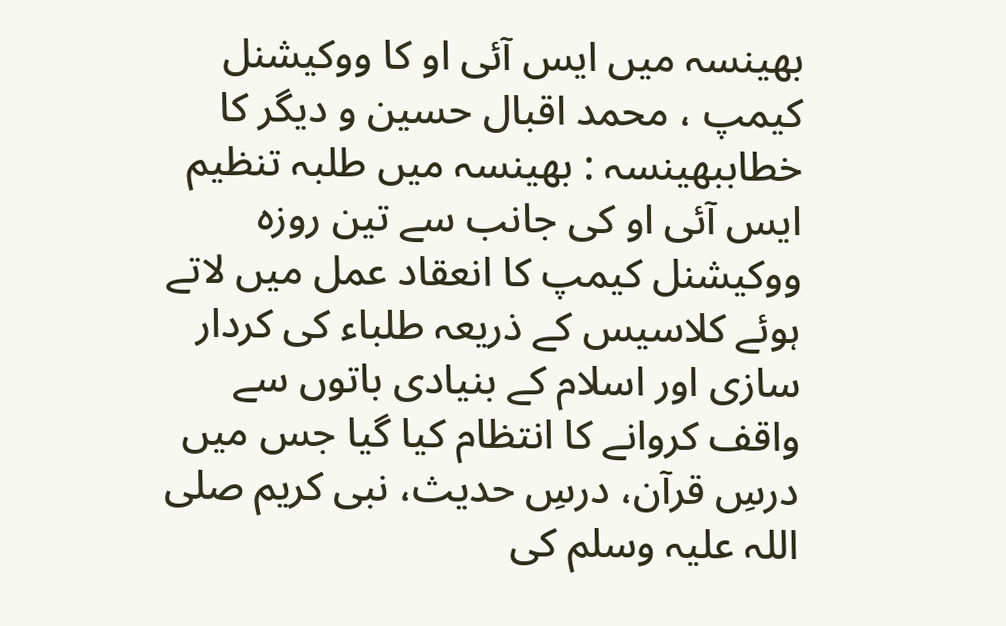بھینسہ میں ایس آئی او کا ووکیشنل کیمپ ، محمد اقبال حسین و دیگر کا خطاببھینسہ : بھینسہ میں طلبہ تنظیم ایس آئی او کی جانب سے تین روزہ ووکیشنل کیمپ کا انعقاد عمل میں لاتے ہوئے کلاسیس کے ذریعہ طلباء کی کردار سازی اور اسلام کے بنیادی باتوں سے واقف کروانے کا انتظام کیا گیا جس میں درسِ قرآن، درسِ حدیث، نبی کریم صلی اللہ علیہ وسلم کی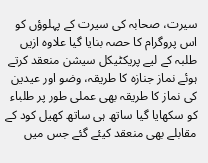سیرت، صحابہ کی سیرت کے پہلوؤں کو اس پروگرام کا حصہ بنایا گیا علاوہ ازیں طلبہ کے لیے پریکٹیکل سیشن منعقد کرتے ہوئے نماز جنازہ کا طریقہ، وضو اور عیدین کی نماز کا طریقہ بھی عملی طور پر طلباء کو سکھایا گیا ساتھ ہی ساتھ کھیل کود کے مقابلے بھی منعقد کیئے گئے جس میں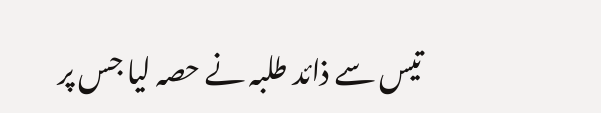تیس سے ذائد طلبہ نے حصہ لیا جس پر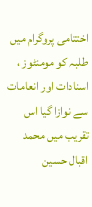اختتامی پروگرام میں طلبہ کو مومنٹوز ، اسنادات اور انعامات سے نوازا گیا اس تقریب میں محمد اقبال حسین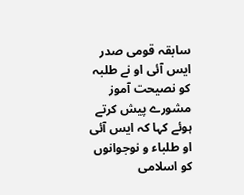سابقہ قومی صدر ایس آئی او نے طلبہ کو نصیحت آموز مشورے پیش کرتے ہوئے کہا کہ ایس آئی او طلباء و نوجوانوں کو اسلامی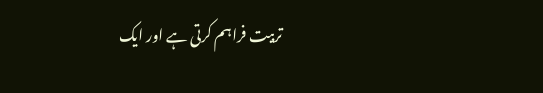تربیت فراہم کرتی ہے اور ایک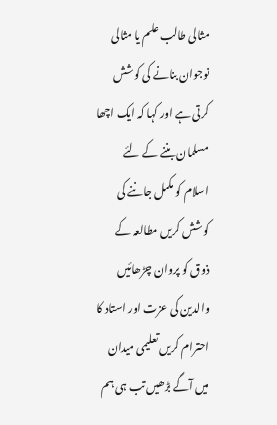مثالی طالب علم یا مثالی نوجوان بنانے کی کوشش کرتی ہے اور کہا کہ ایک اچھا مسلمان بننے کے لئے اسلام کو مکمل جاننے کی کوشش کریں مطالعہ کے ذوق کو پروان چڑھائیں والدین کی عزت اور استاد کا احترام کریں تعلیمی میدان میں آگے بڑھیں تب ہی ہم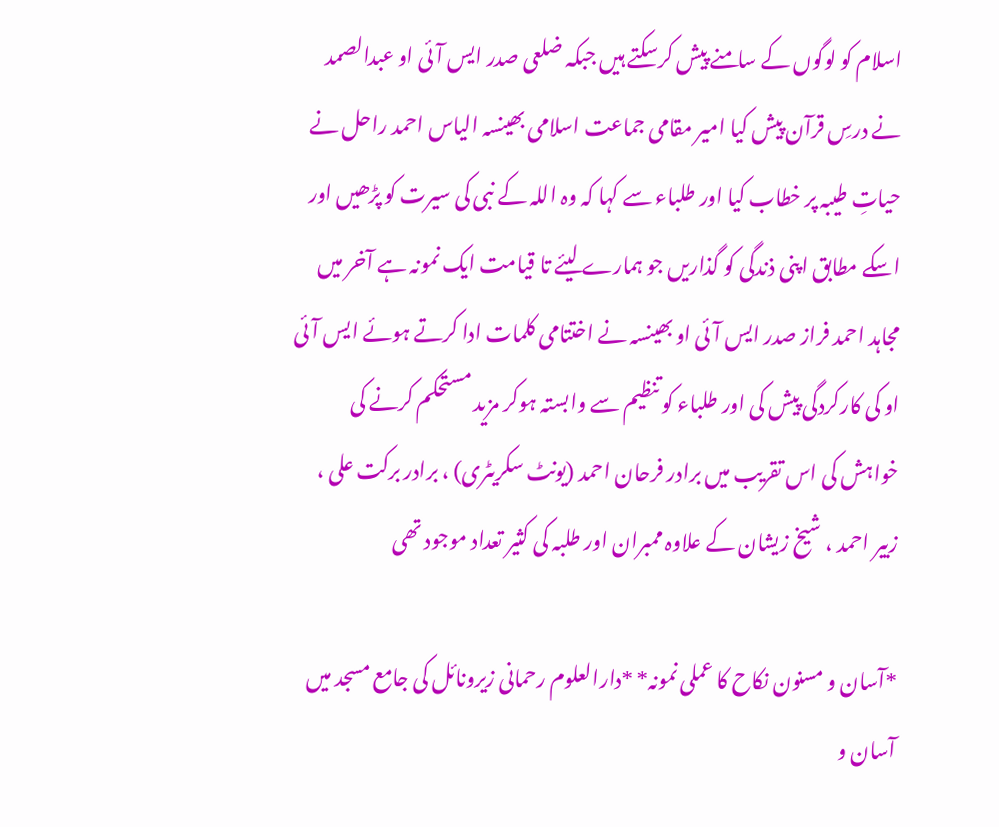اسلام کو لوگوں کے سامنے پیش کرسکتے ہیں جبکہ ضلعی صدر ایس آئی او عبدالصمد نے درسِ قرآن پیش کیا امیر مقامی جماعت اسلامی بھینسہ الیاس احمد راحل نے حیاتِ طیبہ پر خطاب کیا اور طلباء سے کہا کہ وہ اللہ کے نبی کی سیرت کو پڑھیں اور اسکے مطابق اپنی ذندگی کو گذاریں جو ہمارے لیئے تا قیامت ایک نمونہ ہے آخر میں مجاہد احمد فراز صدر ایس آئی او بھینسہ نے اختتامی کلمات ادا کرتے ہوئے ایس آئی او کی کارکردگی پیش کی اور طلباء کو تنظیم سے وابستہ ہوکر مزید مستحکم کرنے کی خواہش کی اس تقریب میں برادر فرحان احمد (یونٹ سکریٹری) ، برادر برکت علی ، زبیر احمد ، شیخ زیشان کے علاوہ ممبران اور طلبہ کی کثیر تعداد موجود تھی

*آسان و مسنون نکاح کا عملی نمونہ* *دارالعلوم رحمانی زیرونائل کی جامع مسجد میں آسان و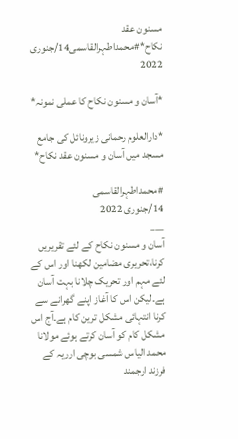مسنون عقد نکاح*#محمداطہرالقاسمی14/جنوری 2022

*آسان و مسنون نکاح کا عملی نمونہ*

*دارالعلوم رحمانی زیرونائل کی جامع مسجد میں آسان و مسنون عقد نکاح*

#محمداطہرالقاسمی
14/جنوری 2022
___
آسان و مسنون نکاح کے لئے تقریریں کرنا،تحریری مضامین لکھنا اور اس کے لئے مہم اور تحریک چلانا بہت آسان ہے۔لیکن اس کا آغاز اپنے گھرانے سے کرنا انتہائی مشکل ترین کام ہے۔آج اس مشکل کام کو آسان کرتے ہوئے مولانا محمد الیاس شمسی بوچی ارریہ کے فرزند ارجمند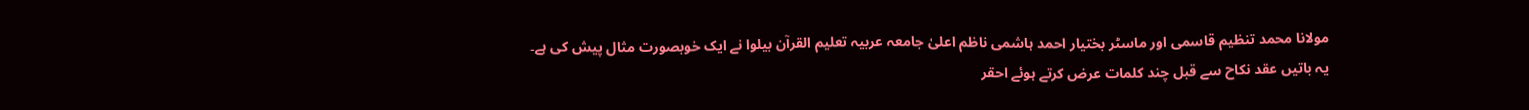مولانا محمد تنظیم قاسمی اور ماسٹر بختیار احمد ہاشمی ناظم اعلیٰ جامعہ عربیہ تعلیم القرآن بیلوا نے ایک خوبصورت مثال پیش کی ہے۔
یہ باتیں عقد نکاح سے قبل چند کلمات عرض کرتے ہوئے احقر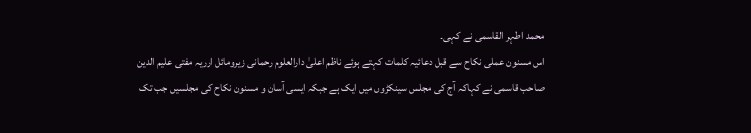محمد اطہر القاسمی نے کہی۔
اس مسنون عملی نکاح سے قبل دعائیہ کلمات کہتے ہوئے ناظم اعلیٰ دارالعلوم رحمانی زیرومائل ارریہ مفتی علیم الدین صاحب قاسمی نے کہاکہ آج کی مجلس سینکڑوں میں ایک ہے جبکہ ایسی آسان و مسنون نکاح کی مجلسیں جب تک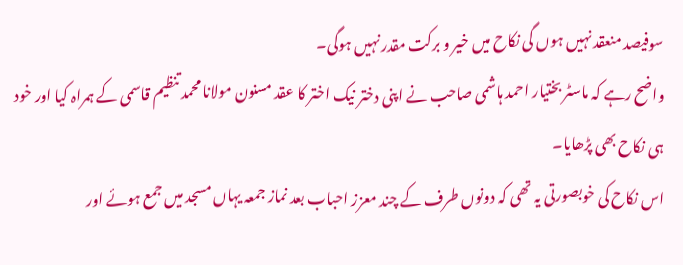سوفیصد منعقد نہیں ہوں گی نکاح میں خیر و برکت مقدر نہیں ہوگی۔
واضح رہے کہ ماسٹر بختیار احمد ہاشمی صاحب نے اپنی دختر نیک اختر کا عقد مسنون مولانا محمد تنظیم قاسمی کے ہمراہ کیا اور خود ہی نکاح بھی پڑھایا۔
اس نکاح کی خوبصورتی یہ تھی کہ دونوں طرف کے چند معزز احباب بعد نماز جمعہ یہاں مسجد میں جمع ہوئے اور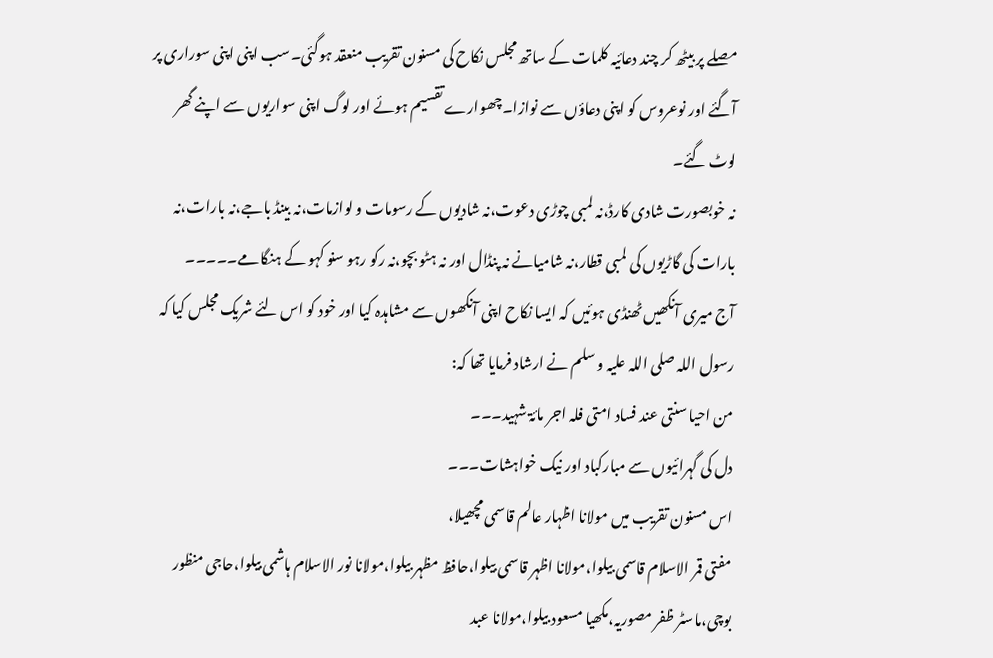مصلے پر بیٹھ کر چند دعائیہ کلمات کے ساتھ مجلس نکاح کی مسنون تقریب منعقد ہوگئی۔سب اپنی اپنی سوراری پر آگئے اور نوعروس کو اپنی دعاؤں سے نوازا۔چھوارے تقسیم ہوئے اور لوگ اپنی سواریوں سے اپنے گھر لوٹ گئے۔
نہ خوبصورت شادی کارڈ،نہ لمبی چوڑی دعوت،نہ شادیوں کے رسومات و لوازمات،نہ بینڈ باجے،نہ بارات،نہ بارات کی گاڑیوں کی لمبی قطار،نہ شامیانے نہ پنڈال اور نہ ہٹو بچو،نہ رکو رہو سنو کہو کے ہنگامے۔۔۔۔۔
آج میری آنکھیں ٹھنڈی ہوئیں کہ ایسا نکاح اپنی آنکھوں سے مشاہدہ کیا اور خود کو اس لئے شریک مجلس کیا کہ رسول اللہ صلی اللہ علیہ و سلم نے ارشاد فرمایا تھا کہ:
من احیا سنتی عند فساد امتی فلہ اجر مائۃ شہید۔۔۔
دل کی گہرائیوں سے مبارکباد اور نیک خواہشات۔۔۔
اس مسنون تقریب میں مولانا اظہار عالم قاسمی مچھیلا،
مفتی قمر الاسلام قاسمی بیلوا،مولانا اظہر قاسمی بیلوا،حافظ مظہر بیلوا،مولانا نور الاسلام ہاشمی بیلوا،حاجی منظور بوچی،ماسٹر ظفر مصوریہ،مکھیا مسعود بیلوا،مولانا عبد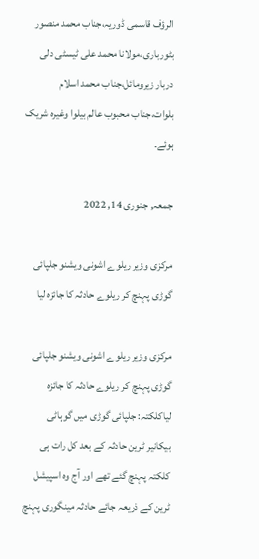الرؤف قاسمی ڈوریہ،جناب محمد منصور بٹورباری،مولانا محمد علی ٹیسٹی دلی دربار زیرومائل،جناب محمد اسلام بلوات،جناب محبوب عالم بیلوا وغیرہ شریک ہوئے۔

جمعہ, جنوری 14, 2022

مرکزی وزیر ریلوے اشونی ویشنو جلپائی گوڑی پہنچ کر ریلوے حادثہ کا جائزہ لیا

مرکزی وزیر ریلوے اشونی ویشنو جلپائی گوڑی پہنچ کر ریلوے حادثہ کا جائزہ لیاکلکتہ: جلپائی گوڑی میں گوہاٹی بیکانیر ٹرین حادثہ کے بعد کل رات ہی کلکتہ پہنچ گئے تھے اور آج وہ اسپیشل ٹرین کے ذریعہ جائے حادثہ مینگوری پہنچ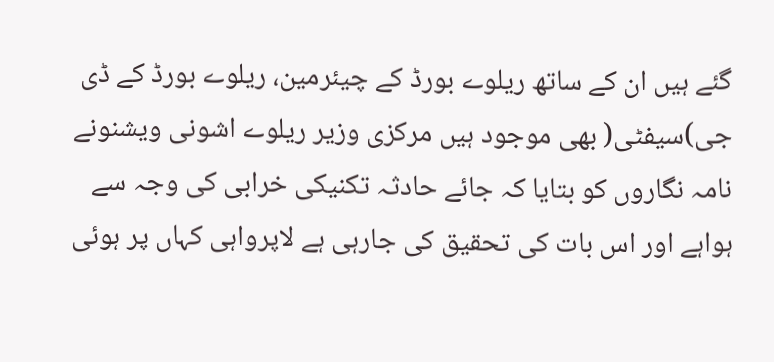گئے ہیں ان کے ساتھ ریلوے بورڈ کے چیئرمین، ریلوے بورڈ کے ڈی جی)سیفٹی( بھی موجود ہیں مرکزی وزیر ریلوے اشونی ویشنونے نامہ نگاروں کو بتایا کہ جائے حادثہ تکنیکی خرابی کی وجہ سے ہواہے اور اس بات کی تحقیق کی جارہی ہے لاپرواہی کہاں پر ہوئی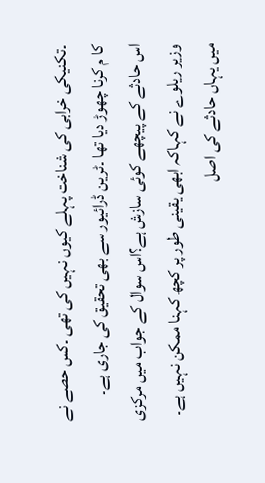۔تکنیکی خرابی کی شناخت پہلے کیوں نہیں کی تھی ۔کس حصے نے کا م کرنا چھوڑ دیا تھا ۔ٹرین ڈرائیور سے بھی تحقیق کی جاری ہے۔
اس حادثے کے پیچھے کوئی سازش ہے؟اس سوال کے جواب میں مرکزی وزیر ریلوے نے کہاکہ ابھی یقینی طور پر کچھ کہنا ممکن نہیں ہے۔ میں یہاں حادثے کی اصل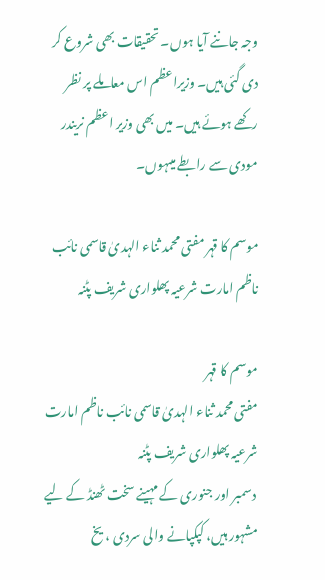وجہ جاننے آیا ہوں۔ تحقیقات بھی شروع کر دی گئی ہیں۔ وزیراعظم اس معاملے پر نظر رکھے ہوئے ہیں۔ میں بھی وزیر اعظم نریندر مودی سے رابطے میںہوں۔

موسم کا قہر مفتی محمد ثناء الہدیٰ قاسمی نائب ناظم امارت شرعیہ پھلواری شریف پٹنہ

موسم کا قہر
مفتی محمد ثناء الہدیٰ قاسمی نائب ناظم امارت شرعیہ پھلواری شریف پٹنہ
 دسمبر اور جنوری کے مہینے سخت ٹھنڈ کے لیے مشہور ہیں، کپکپانے والی سردی ، یخ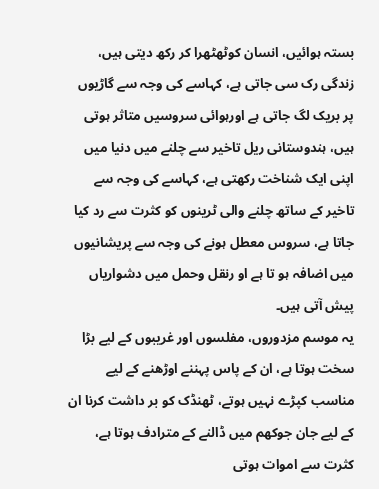بستہ ہوائیں، انسان کوٹھٹھرا کر رکھ دیتی ہیں، زندگی رک سی جاتی ہے، کہاسے کی وجہ سے گاڑیوں پر بریک لگ جاتی ہے اورہوائی سروسیں متاثر ہوتی ہیں، ہندوستانی ریل تاخیر سے چلنے میں دنیا میں اپنی ایک شناخت رکھتی ہے، کہاسے کی وجہ سے تاخیر کے ساتھ چلنے والی ٹرینوں کو کثرت سے رد کیا جاتا ہے، سروس معطل ہونے کی وجہ سے پریشانیوں میں اضافہ ہو تا ہے او رنقل وحمل میں دشواریاں پیش آتی ہیں۔
یہ موسم مزدوروں، مفلسوں اور غریبوں کے لیے بڑا سخت ہوتا ہے، ان کے پاس پہننے اوڑھنے کے لیے مناسب کپڑے نہیں ہوتے، ٹھنڈک کو بر داشت کرنا ان کے لیے جان جوکھم میں ڈالنے کے مترادف ہوتا ہے، کثرت سے اموات ہوتی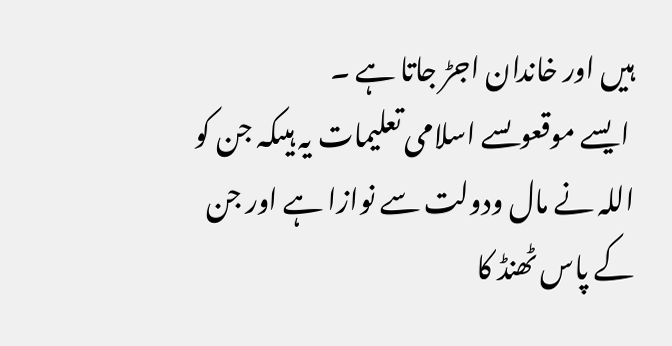ہیں اور خاندان اجڑ جاتا ہے ۔
 ایسے موقعوںسے اسلامی تعلیمات یہ ہیںکہ جن کو اللہ نے مال ودولت سے نوازا ہے اور جن کے پاس ٹھنڈ کا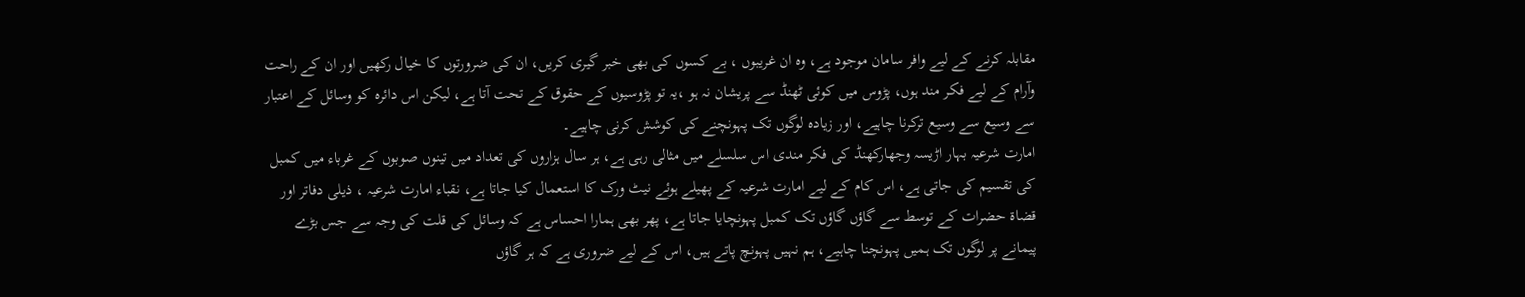مقابلہ کرنے کے لیے وافر سامان موجود ہے، وہ ان غریبوں ، بے کسوں کی بھی خبر گیری کریں، ان کی ضرورتوں کا خیال رکھیں اور ان کے راحت وآرام کے لیے فکر مند ہوں، پڑوس میں کوئی ٹھنڈ سے پریشان نہ ہو ،یہ تو پڑوسیوں کے حقوق کے تحت آتا ہے، لیکن اس دائرہ کو وسائل کے اعتبار سے وسیع سے وسیع ترکرنا چاہیے، اور زیادہ لوگوں تک پہونچنے کی کوشش کرنی چاہیے۔
امارت شرعیہ بہار اڑیسہ وجھارکھنڈ کی فکر مندی اس سلسلے میں مثالی رہی ہے، ہر سال ہزاروں کی تعداد میں تینوں صوبوں کے غرباء میں کمبل کی تقسیم کی جاتی ہے، اس کام کے لیے امارت شرعیہ کے پھیلے ہوئے نیٹ ورک کا استعمال کیا جاتا ہے، نقباء امارت شرعیہ ، ذیلی دفاتر اور قضاۃ حضرات کے توسط سے گاؤں گاؤں تک کمبل پہونچایا جاتا ہے، پھر بھی ہمارا احساس ہے کہ وسائل کی قلت کی وجہ سے جس بڑے پیمانے پر لوگوں تک ہمیں پہونچنا چاہیے، ہم نہیں پہونچ پاتے ہیں، اس کے لیے ضروری ہے کہ ہر گاؤں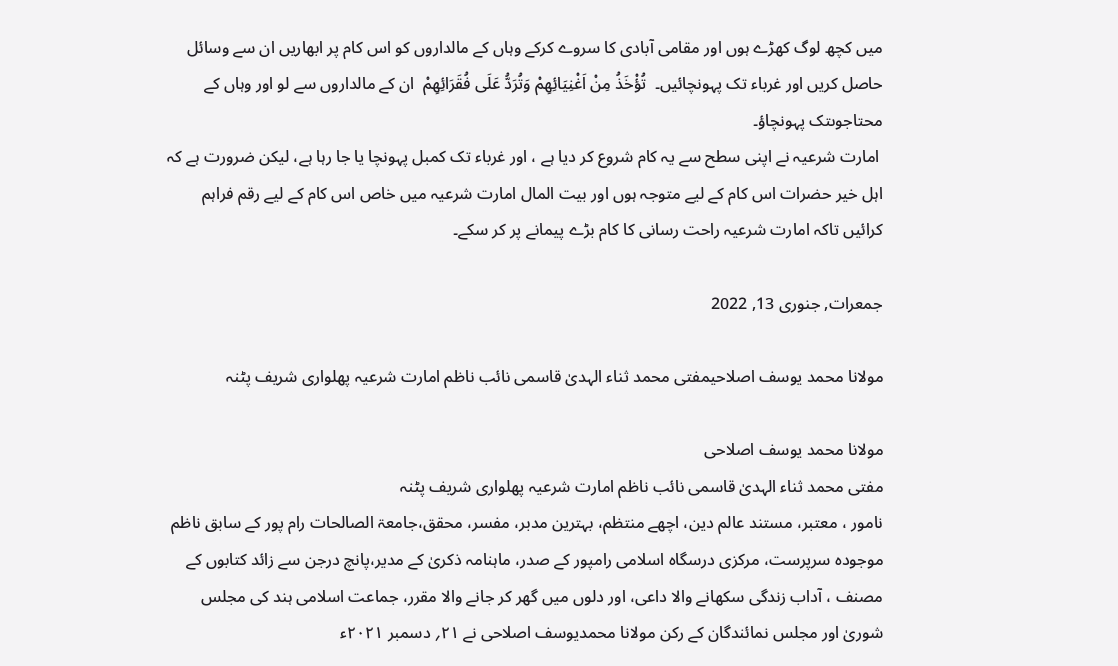میں کچھ لوگ کھڑے ہوں اور مقامی آبادی کا سروے کرکے وہاں کے مالداروں کو اس کام پر ابھاریں ان سے وسائل حاصل کریں اور غرباء تک پہونچائیں۔  تُؤْخَذُ مِنْ اَغْنِیَائِھِمْ وَتُرَدُّ عَلَی فُقَرَائِھِمْ  ان کے مالداروں سے لو اور وہاں کے محتاجوںتک پہونچاؤ۔
 امارت شرعیہ نے اپنی سطح سے یہ کام شروع کر دیا ہے ، اور غرباء تک کمبل پہونچا یا جا رہا ہے، لیکن ضرورت ہے کہ اہل خیر حضرات اس کام کے لیے متوجہ ہوں اور بیت المال امارت شرعیہ میں خاص اس کام کے لیے رقم فراہم کرائیں تاکہ امارت شرعیہ راحت رسانی کا کام بڑے پیمانے پر کر سکے۔

جمعرات, جنوری 13, 2022

مولانا محمد یوسف اصلاحیمفتی محمد ثناء الہدیٰ قاسمی نائب ناظم امارت شرعیہ پھلواری شریف پٹنہ

مولانا محمد یوسف اصلاحی
مفتی محمد ثناء الہدیٰ قاسمی نائب ناظم امارت شرعیہ پھلواری شریف پٹنہ
نامور ، معتبر، مستند عالم دین، اچھے منتظم، بہترین مدبر، مفسر، محقق،جامعۃ الصالحات رام پور کے سابق ناظم موجودہ سرپرست، مرکزی درسگاہ اسلامی رامپور کے صدر، ماہنامہ ذکریٰ کے مدیر،پانچ درجن سے زائد کتابوں کے مصنف ، آداب زندگی سکھانے والا داعی، اور دلوں میں گھر کر جانے والا مقرر، جماعت اسلامی ہند کی مجلس شوریٰ اور مجلس نمائندگان کے رکن مولانا محمدیوسف اصلاحی نے ۲۱؍ دسمبر ۲۰۲۱ء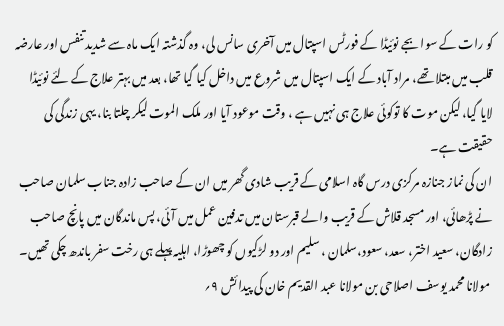کو رات کے سوا بجے نوئیڈا کے فورٹس اسپتال میں آخری سانس لی، وہ گذشتہ ایک ماہ سے شدید تنفس اور عارضہ قلب میں مبتلا تھے، مراد آباد کے ایک اسپتال میں شروع میں داخل کیا گیا تھا، بعد میں بہتر علاج کے لئے نوئیڈا لایا گیا، لیکن موت کا توکوئی علاج ہی نہیں ہے ، وقت موعود آیا اور ملک الموت لیکر چلتا بنا، یہی زندگی کی حقیقت ہے۔
ان کی نماز جنازہ مرکزی درس گاہ اسلامی کے قریب شادی گھر میں ان کے صاحب زادہ جناب سلمان صاحب نے پڑھائی، اور مسجد قلاش کے قریب والے قبرستان میں تدفین عمل میں آئی، پس ماندگان میں پانچ صاحب زادگان، سعید اختر، سعد، سعود،سلمان ، سلیم اور دو لڑکیوں کو چھوڑا، اہلیہ پہلے ہی رخت سفر باندھ چکی تھیں۔
 مولانا محمد یوسف اصلاحی بن مولانا عبد القدیم خان کی پیدا ئش ۹؍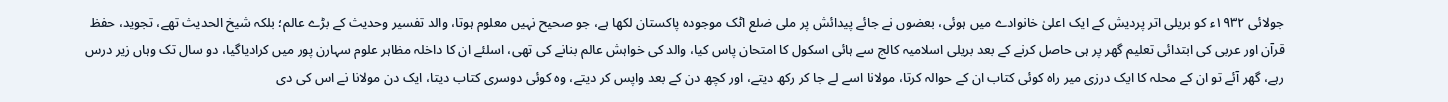جولائی ۱۹۳۲ء کو بریلی اتر پردیش کے ایک اعلیٰ خانوادے میں ہوئی، بعضوں نے جائے پیدائش پر ملی ضلع اٹک موجودہ پاکستان لکھا ہے، جو صحیح نہیں معلوم ہوتا، والد تفسیر وحدیث کے بڑے عالم؛ بلکہ شیخ الحدیث تھے، تجوید، حفظ قرآن اور عربی کی ابتدائی تعلیم گھر پر ہی حاصل کرنے کے بعد بریلی اسلامیہ کالج سے ہائی اسکول کا امتحان پاس کیا، والد کی خواہش عالم بنانے کی تھی، اسلئے ان کا داخلہ مظاہر علوم سہارن پور میں کرادیاگیا، دو سال تک وہاں زیر درس رہے، گھر آئے تو ان کے محلہ کا ایک درزی میر راہ کوئی کتاب ان کے حوالہ کرتا، مولانا اسے لے جا کر رکھ دیتے، اور کچھ دن کے بعد واپس کر دیتے، وہ کوئی دوسری کتاب دیتا، ایک دن مولانا نے اس کی دی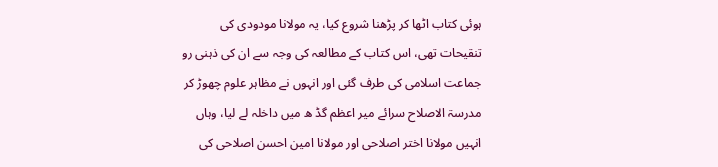ہوئی کتاب اٹھا کر پڑھنا شروع کیا، یہ مولانا مودودی کی تنقیحات تھی، اس کتاب کے مطالعہ کی وجہ سے ان کی ذہنی رو جماعت اسلامی کی طرف گئی اور انہوں نے مظاہر علوم چھوڑ کر مدرسۃ الاصلاح سرائے میر اعظم گڈ ھ میں داخلہ لے لیا، وہاں انہیں مولانا اختر اصلاحی اور مولانا امین احسن اصلاحی کی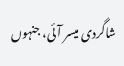شاگردی میسر آئی، جنہوں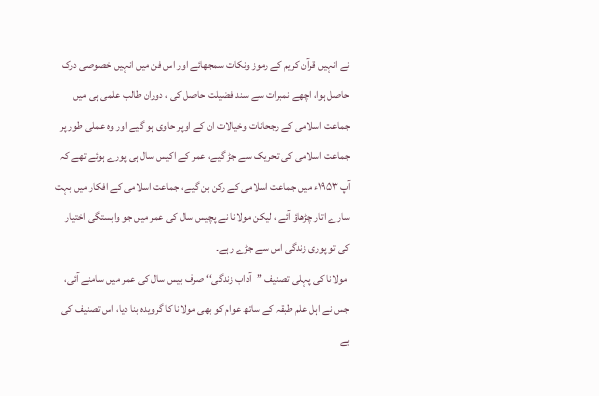نے انہیں قرآن کریم کے رموز ونکات سمجھائے اور اس فن میں انہیں خصوصی درک حاصل ہوا، اچھے نمبرات سے سند فضیلت حاصل کی ، دوران طالب علمی ہی میں جماعت اسلامی کے رجحانات وخیالات ان کے اوپر حاوی ہو گیے اور وہ عملی طور پر جماعت اسلامی کی تحریک سے جڑ گیے، عمر کے اکیس سال ہی پورے ہوئے تھے کہ آپ ۱۹۵۳ء میں جماعت اسلامی کے رکن بن گیے، جماعت اسلامی کے افکار میں بہت سارے اتار چڑھاؤ آئے ، لیکن مولانا نے پچیس سال کی عمر میں جو وابستگی اختیار کی تو پوری زندگی اس سے جڑے رہے۔
 مولانا کی پہلی تصنیف ’’آداب زندگی‘‘ صرف بیس سال کی عمر میں سامنے آئی، جس نے اہل علم طبقہ کے ساتھ عوام کو بھی مولانا کا گرویدہ بنا دیا، اس تصنیف کی بے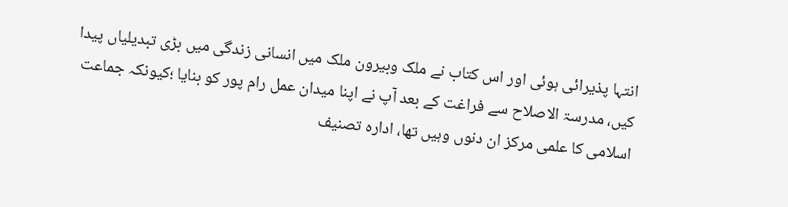انتہا پذیرائی ہوئی اور اس کتاب نے ملک وبیرون ملک میں انسانی زندگی میں بڑی تبدیلیاں پیدا کیں، مدرسۃ الاصلاح سے فراغت کے بعد آپ نے اپنا میدان عمل رام پور کو بنایا ؛کیونکہ جماعت اسلامی کا علمی مرکز ان دنوں وہیں تھا، ادارہ تصنیف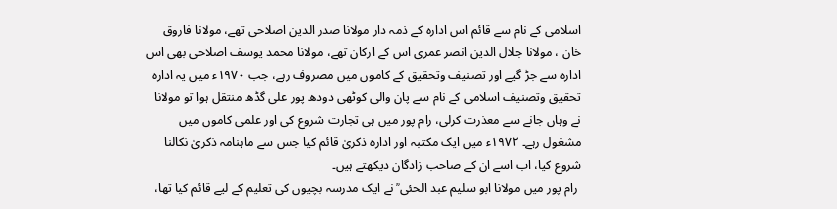اسلامی کے نام سے قائم اس ادارہ کے ذمہ دار مولانا صدر الدین اصلاحی تھے، مولانا فاروق خان ، مولانا جلال الدین انصر عمری اس کے ارکان تھے، مولانا محمد یوسف اصلاحی بھی اس ادارہ سے جڑ گیے اور تصنیف وتحقیق کے کاموں میں مصروف رہے، جب ۱۹۷۰ء میں یہ ادارہ تحقیق وتصنیف اسلامی کے نام سے پان والی کوٹھی دودھ پور علی گڈھ منتقل ہوا تو مولانا نے وہاں جانے سے معذرت کرلی، رام پور میں ہی تجارت شروع کی اور علمی کاموں میں مشغول رہے۔ ۱۹۷۲ء میں ایک مکتبہ اور ادارہ ذکریٰ قائم کیا جس سے ماہنامہ ذکریٰ نکالنا شروع کیا، اب اسے ان کے صاحب زادگان دیکھتے ہیں۔
 رام پور میں مولانا ابو سلیم عبد الحئی ؒ نے ایک مدرسہ بچیوں کی تعلیم کے لیے قائم کیا تھا،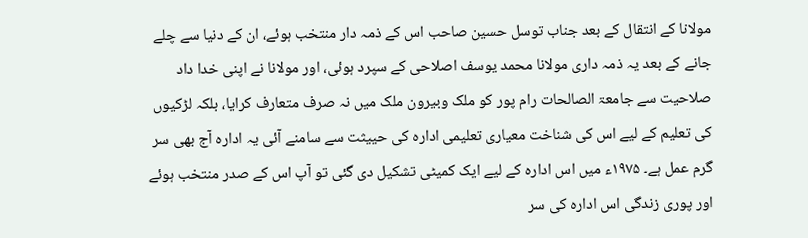مولانا کے انتقال کے بعد جناب توسل حسین صاحب اس کے ذمہ دار منتخب ہوئے، ان کے دنیا سے چلے جانے کے بعد یہ ذمہ داری مولانا محمد یوسف اصلاحی کے سپرد ہوئی، اور مولانا نے اپنی خدا داد صلاحیت سے جامعۃ الصالحات رام پور کو ملک وبیرون ملک میں نہ صرف متعارف کرایا، بلکہ لڑکیوں کی تعلیم کے لیے اس کی شناخت معیاری تعلیمی ادارہ کی حییثت سے سامنے آئی یہ ادارہ آج بھی سر گرم عمل ہے۔ ۱۹۷۵ء میں اس ادارہ کے لیے ایک کمیٹی تشکیل دی گئی تو آپ اس کے صدر منتخب ہوئے اور پوری زندگی اس ادارہ کی سر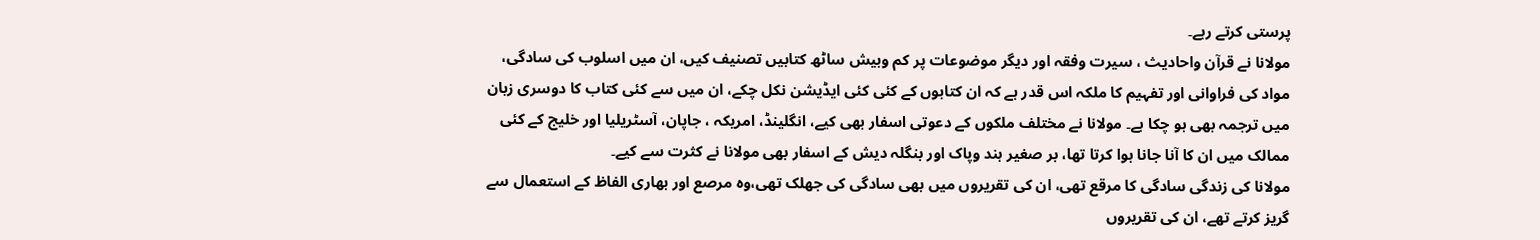پرستی کرتے رہے۔
مولانا نے قرآن واحادیث ، سیرت وفقہ اور دیگر موضوعات پر کم وبیش ساٹھ کتابیں تصنیف کیں، ان میں اسلوب کی سادگی، مواد کی فراوانی اور تفہیم کا ملکہ اس قدر ہے کہ ان کتابوں کے کئی کئی ایڈیشن نکل چکے، ان میں سے کئی کتاب کا دوسری زبان میں ترجمہ بھی ہو چکا ہے۔ مولانا نے مختلف ملکوں کے دعوتی اسفار بھی کیے، انگلینڈ، امریکہ ، جاپان، آسٹریلیا اور خلیج کے کئی ممالک میں ان کا آنا جانا ہوا کرتا تھا، بر صغیر ہند وپاک اور بنگلہ دیش کے اسفار بھی مولانا نے کثرت سے کیے۔
مولانا کی زندگی سادگی کا مرقع تھی، ان کی تقریروں میں بھی سادگی کی جھلک تھی،وہ مرصع اور بھاری الفاظ کے استعمال سے گریز کرتے تھے، ان کی تقریروں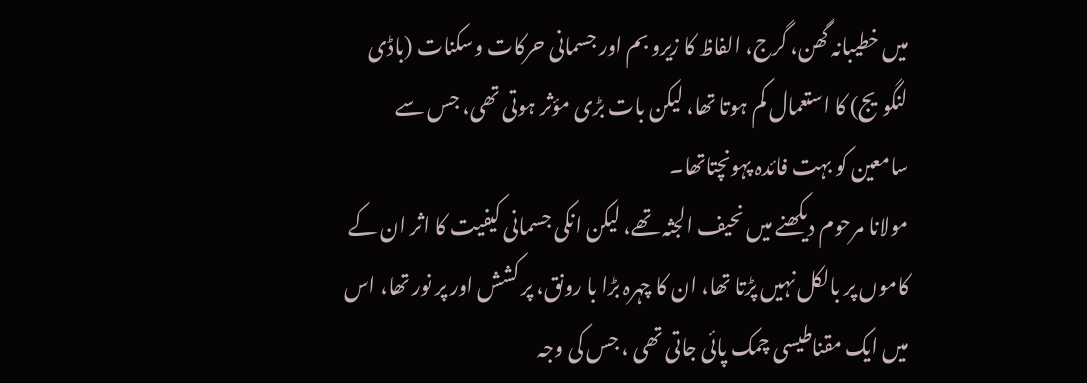میں خطیبانہ گھن، گرج، الفاظ کا زیرو بم اور جسمانی حرکات وسکنات (باڈی لنگویج) کا استعمال کم ہوتا تھا، لیکن بات بڑی مؤثر ہوتی تھی، جس سے سامعین کو بہت فائدہ پہونچتاتھا۔
مولانا مرحوم دیکھنے میں نحیف الجثہ تھے، لیکن انکی جسمانی کیفیت کا اثر ان کے کاموں پر بالکل نہیں پڑتا تھا، ان کا چہرہ بڑا با رونق، پر کشش اور پر نور تھا، اس میں ایک مقناطیسی چمک پائی جاتی تھی ، جس کی وجہ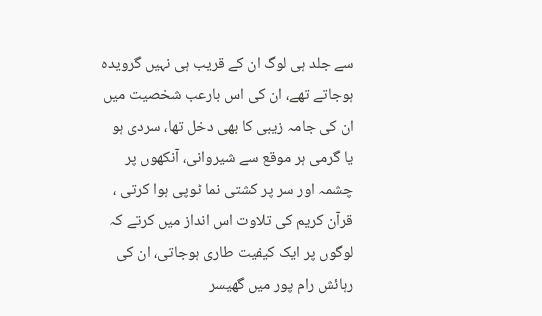سے جلد ہی لوگ ان کے قریب ہی نہیں گرویدہ ہوجاتے تھے، ان کی اس بارعب شخصیت میں ان کی جامہ زیبی کا بھی دخل تھا، سردی ہو یا گرمی ہر موقع سے شیروانی، آنکھوں پر چشمہ اور سر پر کشتی نما ٹوپی ہوا کرتی ، قرآن کریم کی تلاوت اس انداز میں کرتے کہ لوگوں پر ایک کیفیت طاری ہوجاتی، ان کی رہائش رام پور میں گھیسر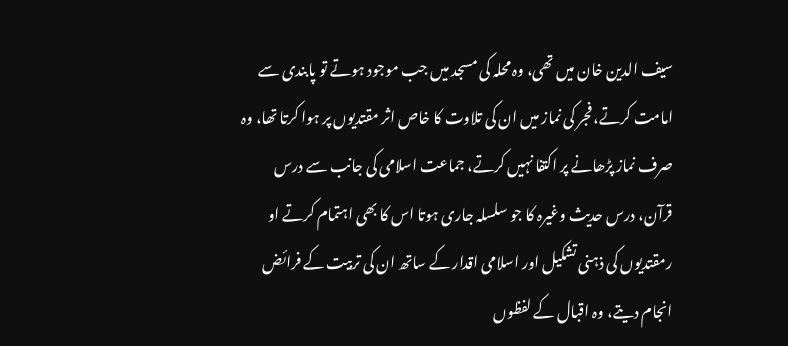سیف الدین خان میں تھی، وہ محلہ کی مسجد میں جب موجود ہوتے تو پابندی سے امامت کرتے، فجر کی نماز میں ان کی تلاوت کا خاص اثر مقتدیوں پر ہوا کرتا تھا، وہ صرف نماز پڑھانے پر اکتفا نہیں کرتے، جماعت اسلامی کی جانب سے درس قرآن، درس حدیث وغیرہ کا جو سلسلہ جاری ہوتا اس کا بھی اہتمام کرتے او رمقتدیوں کی ذہنی تشکیل اور اسلامی اقدار کے ساتھ ان کی تربیت کے فرائض انجام دیتے، وہ اقبال کے لفظوں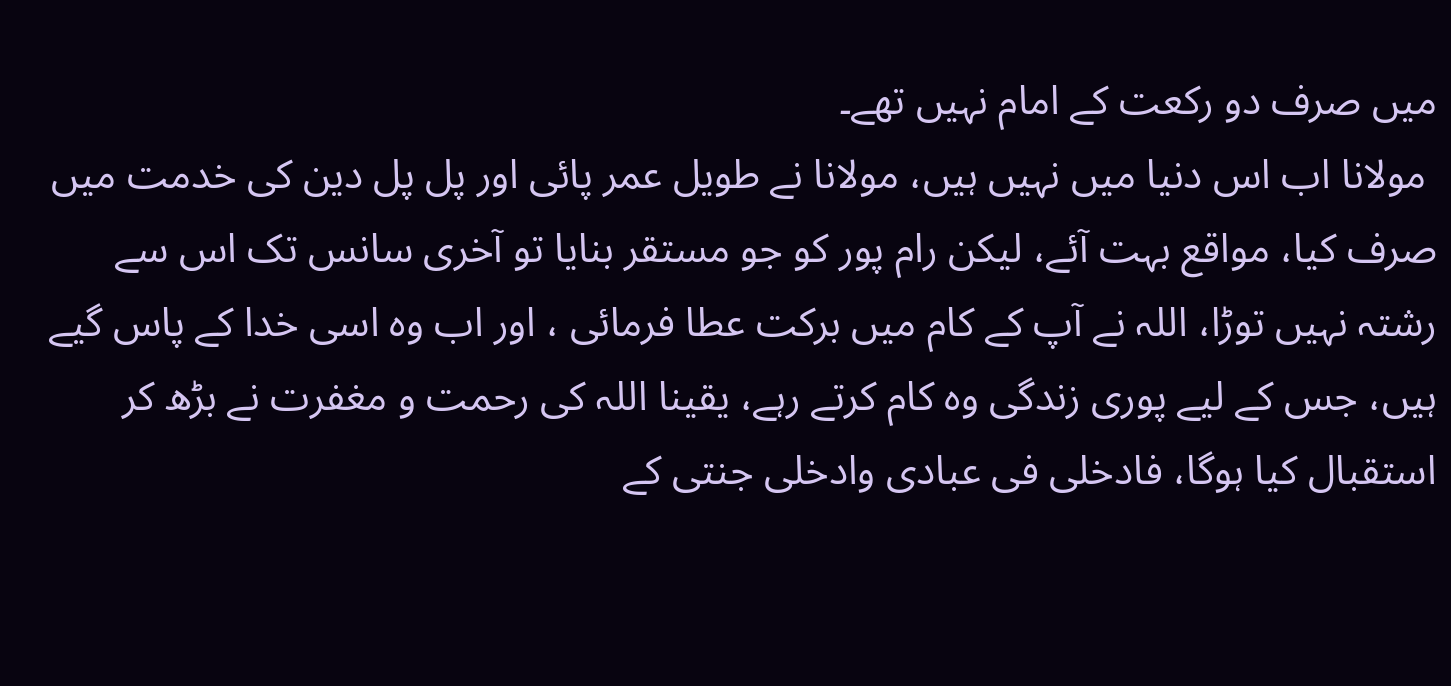میں صرف دو رکعت کے امام نہیں تھے۔
 مولانا اب اس دنیا میں نہیں ہیں، مولانا نے طویل عمر پائی اور پل پل دین کی خدمت میں صرف کیا، مواقع بہت آئے، لیکن رام پور کو جو مستقر بنایا تو آخری سانس تک اس سے رشتہ نہیں توڑا، اللہ نے آپ کے کام میں برکت عطا فرمائی ، اور اب وہ اسی خدا کے پاس گیے ہیں، جس کے لیے پوری زندگی وہ کام کرتے رہے، یقینا اللہ کی رحمت و مغفرت نے بڑھ کر استقبال کیا ہوگا، فادخلی فی عبادی وادخلی جنتی کے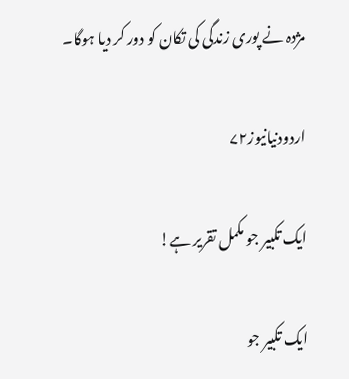مژدہ نے پوری زندگی کی تکان کو دور کر دیا ہوگا۔

اردودنیانیوز۷۲

ایک تکبیر جو مکمل تقریر ہے!

ایک تکبیر جو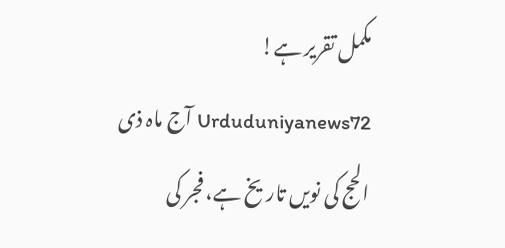مکمل تقریر ہے!                   Urduduniyanews72 آج ماہ ذی الحج کی نویں تاریخ ہے، فجر کی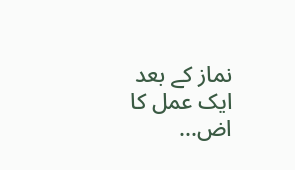نماز کے بعد ایک عمل کا اض...